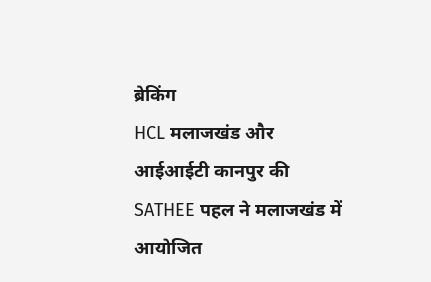ब्रेकिंग
HCL मलाजखंड और आईआईटी कानपुर की SATHEE पहल ने मलाजखंड में आयोजित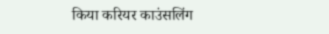किया करियर काउंसलिंग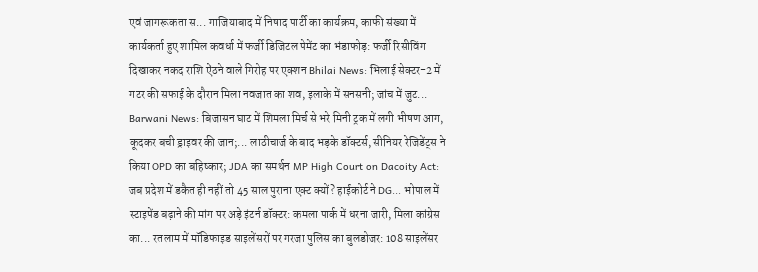एवं जागरूकता स... गाजियाबाद में निषाद पार्टी का कार्यक्रम, काफी संख्या में कार्यकर्ता हुए शामिल कवर्धा में फर्जी डिजिटल पेमेंट का भंडाफोड़: फर्जी रिसीविंग दिखाकर नकद राशि ऐंठने वाले गिरोह पर एक्शन Bhilai News: भिलाई सेक्टर-2 में गटर की सफाई के दौरान मिला नवजात का शव, इलाके में सनसनी; जांच में जुट... Barwani News: बिजासन घाट में शिमला मिर्च से भरे मिनी ट्रक में लगी भीषण आग, कूदकर बची ड्राइवर की जान;... लाठीचार्ज के बाद भड़के डॉक्टर्स, सीनियर रेजिडेंट्स ने किया OPD का बहिष्कार; JDA का समर्थन MP High Court on Dacoity Act: जब प्रदेश में डकैत ही नहीं तो 45 साल पुराना एक्ट क्यों? हाईकोर्ट ने DG... भोपाल में स्टाइपेंड बढ़ाने की मांग पर अड़े इंटर्न डॉक्टर: कमला पार्क में धरना जारी, मिला कांग्रेस का... रतलाम में मॉडिफाइड साइलेंसरों पर गरजा पुलिस का बुलडोजर: 108 साइलेंसर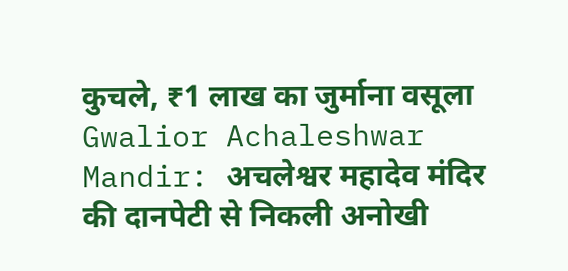कुचले, ₹1 लाख का जुर्माना वसूला Gwalior Achaleshwar Mandir: अचलेश्वर महादेव मंदिर की दानपेटी से निकली अनोखी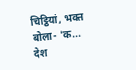चिट्ठियां, भक्त बोला- 'क...
देश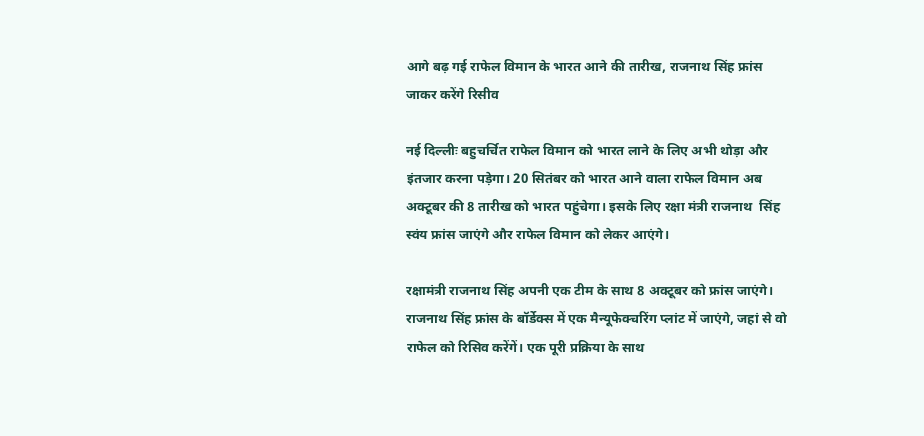आगे बढ़ गई राफेल विमान के भारत आने की तारीख, राजनाथ सिंह फ्रांस जाकर करेंगे रिसीव

नई दिल्लीः बहुचर्चित राफेल विमान को भारत लाने के लिए अभी थोड़ा और इंतजार करना पड़ेगा। 20 सितंबर को भारत आने वाला राफेल विमान अब अक्टूबर की 8 तारीख को भारत पहुंचेगा। इसके लिए रक्षा मंत्री राजनाथ  सिंह स्वंय फ्रांस जाएंगे और राफेल विमान को लेकर आएंगे।

रक्षामंत्री राजनाथ सिंह अपनी एक टीम के साथ 8 अक्टूबर को फ्रांस जाएंगे। राजनाथ सिंह फ्रांस के बॉर्डेक्स में एक मैन्यूफेक्चरिंग प्लांट में जाएंगे, जहां से वो राफेल को रिसिव करेंगें। एक पूरी प्रक्रिया के साथ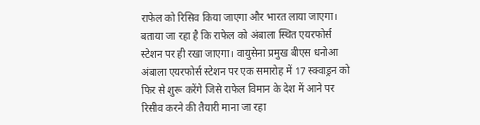राफेल को रिसिव किया जाएगा और भारत लाया जाएगा। बताया जा रहा है कि राफेल को अंबाला स्थित एयरफोर्स स्टेशन पर ही रखा जाएगा। वायुसेना प्रमुख बीएस धनोआ अंबाला एयरफोर्स स्टेशन पर एक समारोह में 17 स्क्वाड्रन को फिर से शुरू करेंगे जिसे राफेल विमान के देश में आने पर रिसीव करने की तैयारी माना जा रहा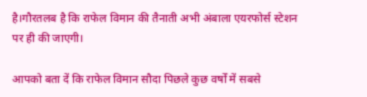है।गौरतलब है कि राफेल विमान की तैनाती अभी अंबाला एयरफोर्स स्टेशन पर ही की जाएगी।

आपको बता दें कि राफेल विमान सौदा पिछले कुछ वर्षों में सबसे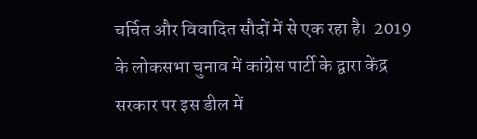चर्चित और विवादित सौदों में से एक रहा है।  2019 के लोकसभा चुनाव में कांग्रेस पार्टी के द्वारा केंद्र सरकार पर इस डील में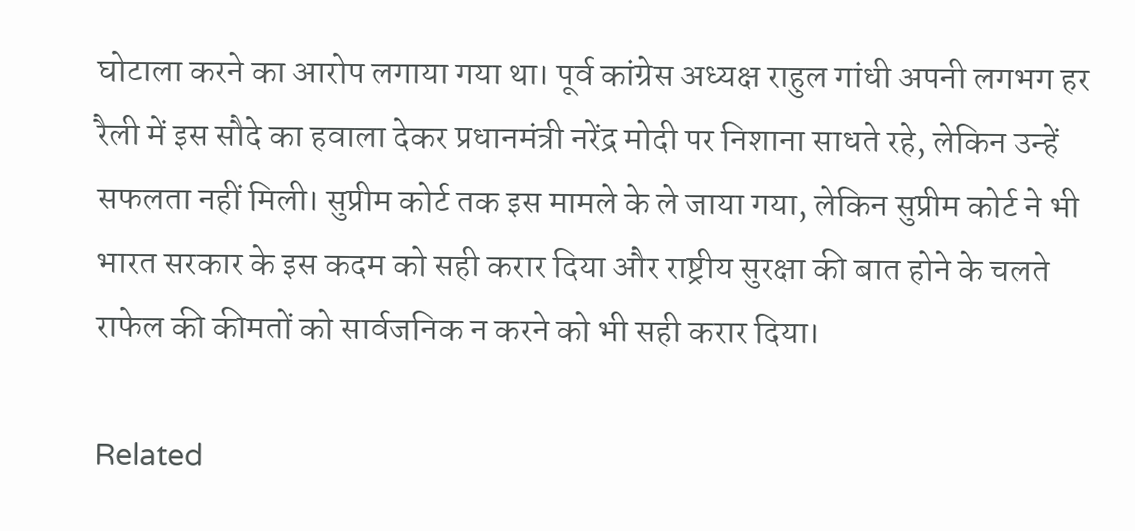घोटाला करने का आरोप लगाया गया था। पूर्व कांग्रेस अध्यक्ष राहुल गांधी अपनी लगभग हर रैली में इस सौदे का हवाला देकर प्रधानमंत्री नरेंद्र मोदी पर निशाना साधते रहे, लेकिन उन्हें सफलता नहीं मिली। सुप्रीम कोर्ट तक इस मामले के ले जाया गया, लेकिन सुप्रीम कोर्ट ने भी भारत सरकार के इस कदम को सही करार दिया और राष्ट्रीय सुरक्षा की बात होने के चलते राफेल की कीमतों को सार्वजनिक न करने को भी सही करार दिया।

Related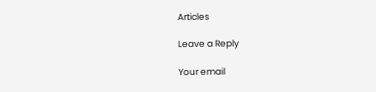Articles

Leave a Reply

Your email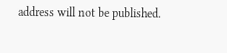address will not be published.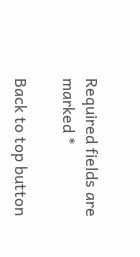Required fields are marked *

Back to top button